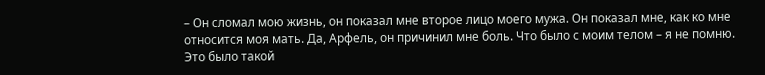– Он сломал мою жизнь, он показал мне второе лицо моего мужа. Он показал мне, как ко мне относится моя мать. Да, Арфель, он причинил мне боль. Что было с моим телом – я не помню. Это было такой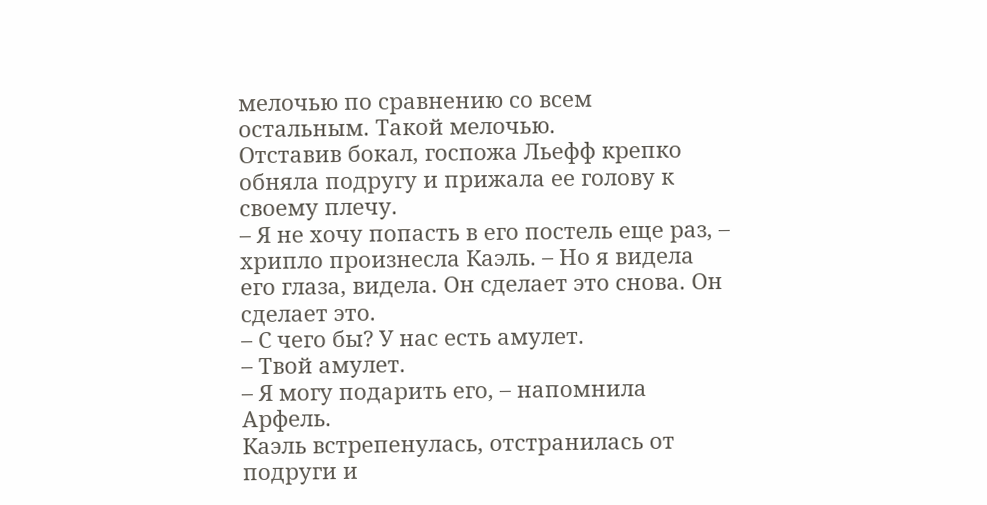мелочью по сравнению со всем остальным. Такой мелочью.
Отставив бокал, госпожа Льефф крепко обняла подругу и прижала ее голову к своему плечу.
– Я не хочу попасть в его постель еще раз, – хрипло произнесла Каэль. – Но я видела его глаза, видела. Он сделает это снова. Он сделает это.
– С чего бы? У нас есть амулет.
– Твой амулет.
– Я могу подарить его, – напомнила Арфель.
Каэль встрепенулась, отстранилась от подруги и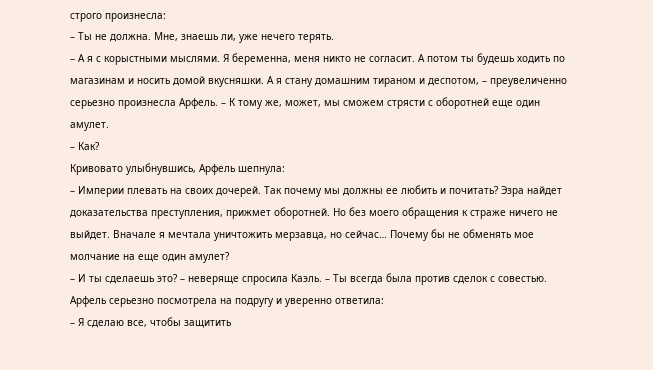строго произнесла:
– Ты не должна. Мне, знаешь ли, уже нечего терять.
– А я с корыстными мыслями. Я беременна, меня никто не согласит. А потом ты будешь ходить по магазинам и носить домой вкусняшки. А я стану домашним тираном и деспотом, – преувеличенно серьезно произнесла Арфель. – К тому же, может, мы сможем стрясти с оборотней еще один амулет.
– Как?
Кривовато улыбнувшись, Арфель шепнула:
– Империи плевать на своих дочерей. Так почему мы должны ее любить и почитать? Эзра найдет доказательства преступления, прижмет оборотней. Но без моего обращения к страже ничего не выйдет. Вначале я мечтала уничтожить мерзавца, но сейчас… Почему бы не обменять мое молчание на еще один амулет?
– И ты сделаешь это? – неверяще спросила Каэль. – Ты всегда была против сделок с совестью.
Арфель серьезно посмотрела на подругу и уверенно ответила:
– Я сделаю все, чтобы защитить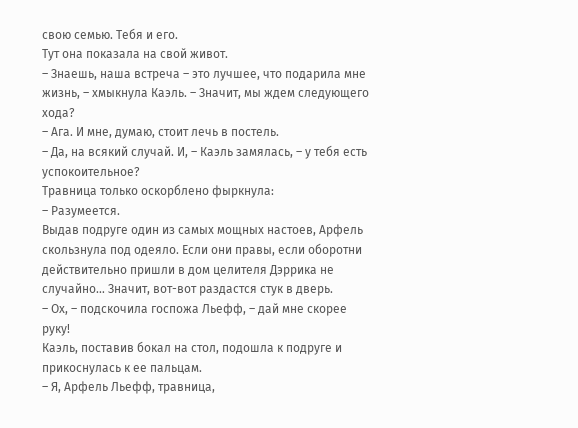свою семью. Тебя и его.
Тут она показала на свой живот.
– Знаешь, наша встреча – это лучшее, что подарила мне жизнь, – хмыкнула Каэль. – Значит, мы ждем следующего хода?
– Ага. И мне, думаю, стоит лечь в постель.
– Да, на всякий случай. И, – Каэль замялась, – у тебя есть успокоительное?
Травница только оскорблено фыркнула:
– Разумеется.
Выдав подруге один из самых мощных настоев, Арфель скользнула под одеяло. Если они правы, если оборотни действительно пришли в дом целителя Дэррика не случайно… Значит, вот-вот раздастся стук в дверь.
– Ох, – подскочила госпожа Льефф, – дай мне скорее руку!
Каэль, поставив бокал на стол, подошла к подруге и прикоснулась к ее пальцам.
– Я, Арфель Льефф, травница,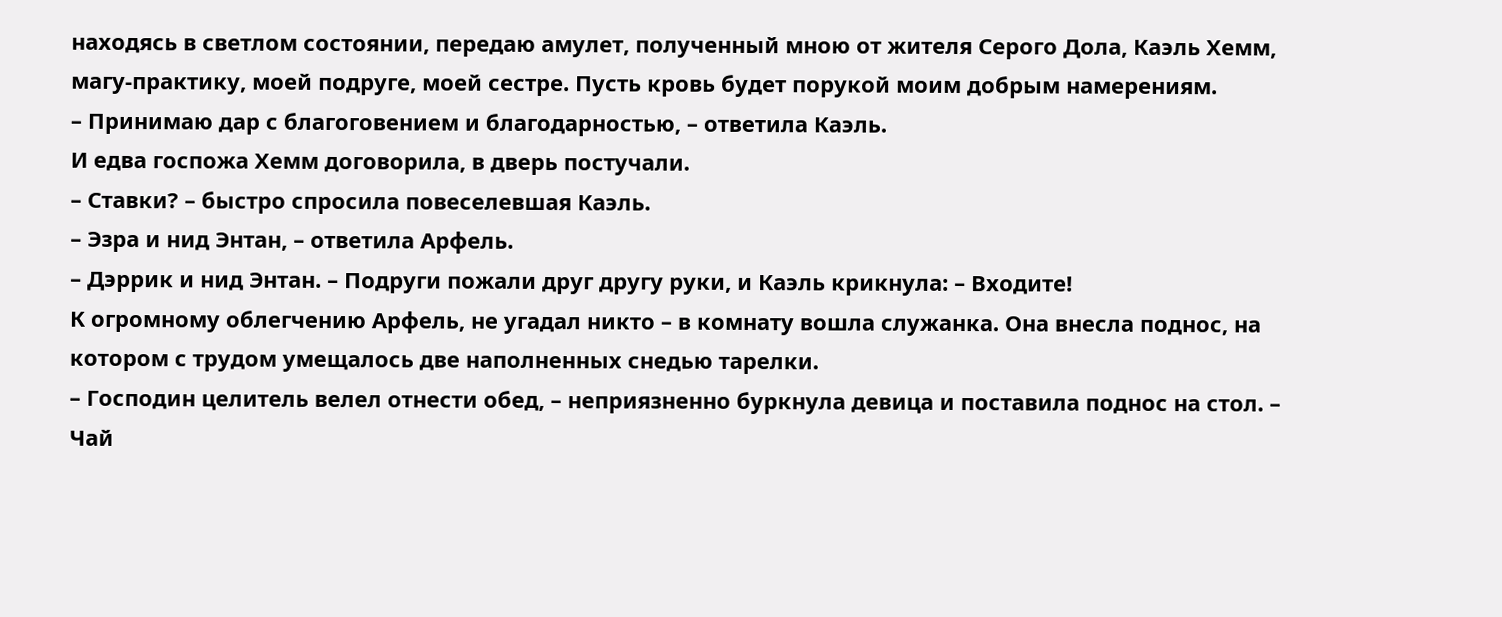находясь в светлом состоянии, передаю амулет, полученный мною от жителя Серого Дола, Каэль Хемм, магу-практику, моей подруге, моей сестре. Пусть кровь будет порукой моим добрым намерениям.
– Принимаю дар с благоговением и благодарностью, – ответила Каэль.
И едва госпожа Хемм договорила, в дверь постучали.
– Ставки? – быстро спросила повеселевшая Каэль.
– Эзра и нид Энтан, – ответила Арфель.
– Дэррик и нид Энтан. – Подруги пожали друг другу руки, и Каэль крикнула: – Входите!
К огромному облегчению Арфель, не угадал никто – в комнату вошла служанка. Она внесла поднос, на котором с трудом умещалось две наполненных снедью тарелки.
– Господин целитель велел отнести обед, – неприязненно буркнула девица и поставила поднос на стол. – Чай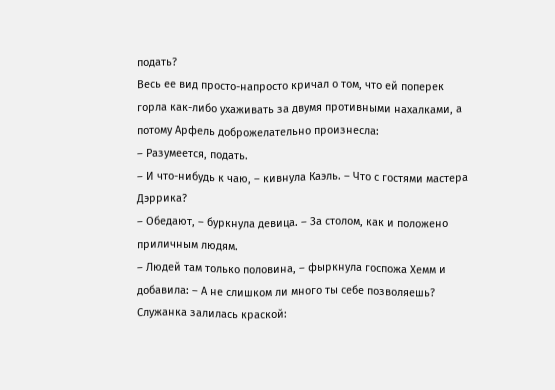подать?
Весь ее вид просто-напросто кричал о том, что ей поперек горла как-либо ухаживать за двумя противными нахалками, а потому Арфель доброжелательно произнесла:
– Разумеется, подать.
– И что-нибудь к чаю, – кивнула Каэль. – Что с гостями мастера Дэррика?
– Обедают, – буркнула девица. – За столом, как и положено приличным людям.
– Людей там только половина, – фыркнула госпожа Хемм и добавила: – А не слишком ли много ты себе позволяешь?
Служанка залилась краской: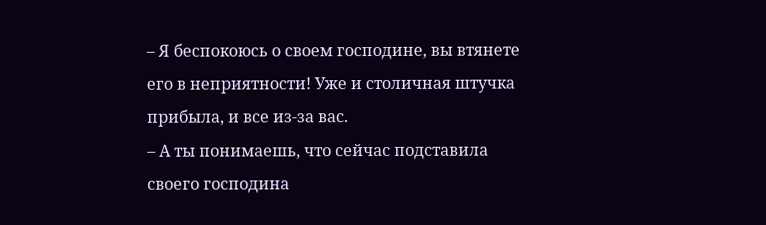– Я беспокоюсь о своем господине, вы втянете его в неприятности! Уже и столичная штучка прибыла, и все из-за вас.
– А ты понимаешь, что сейчас подставила своего господина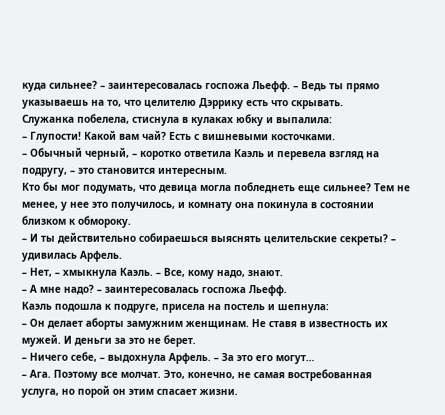куда сильнее? – заинтересовалась госпожа Льефф. – Ведь ты прямо указываешь на то, что целителю Дэррику есть что скрывать.
Служанка побелела, стиснула в кулаках юбку и выпалила:
– Глупости! Какой вам чай? Есть с вишневыми косточками.
– Обычный черный, – коротко ответила Каэль и перевела взгляд на подругу, – это становится интересным.
Кто бы мог подумать, что девица могла побледнеть еще сильнее? Тем не менее, у нее это получилось, и комнату она покинула в состоянии близком к обмороку.
– И ты действительно собираешься выяснять целительские секреты? – удивилась Арфель.
– Нет, – хмыкнула Каэль. – Все, кому надо, знают.
– А мне надо? – заинтересовалась госпожа Льефф.
Каэль подошла к подруге, присела на постель и шепнула:
– Он делает аборты замужним женщинам. Не ставя в известность их мужей. И деньги за это не берет.
– Ничего себе, – выдохнула Арфель. – За это его могут…
– Ага. Поэтому все молчат. Это, конечно, не самая востребованная услуга, но порой он этим спасает жизни.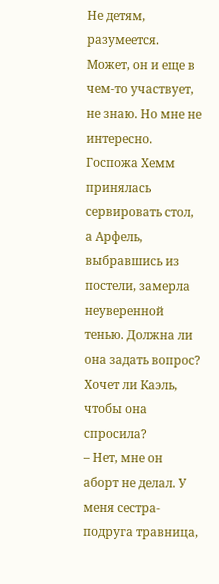Не детям, разумеется. Может, он и еще в чем-то участвует, не знаю. Но мне не интересно.
Госпожа Хемм принялась сервировать стол, а Арфель, выбравшись из постели, замерла неуверенной тенью. Должна ли она задать вопрос? Хочет ли Каэль, чтобы она спросила?
– Нет, мне он аборт не делал. У меня сестра-подруга травница,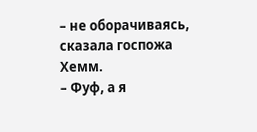– не оборачиваясь, сказала госпожа Хемм.
– Фуф, а я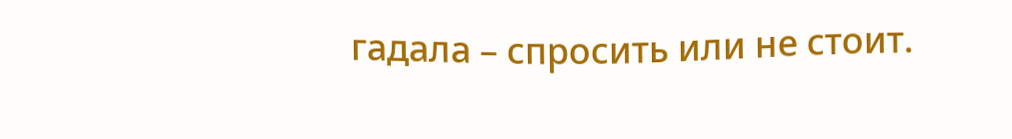гадала – спросить или не стоит.